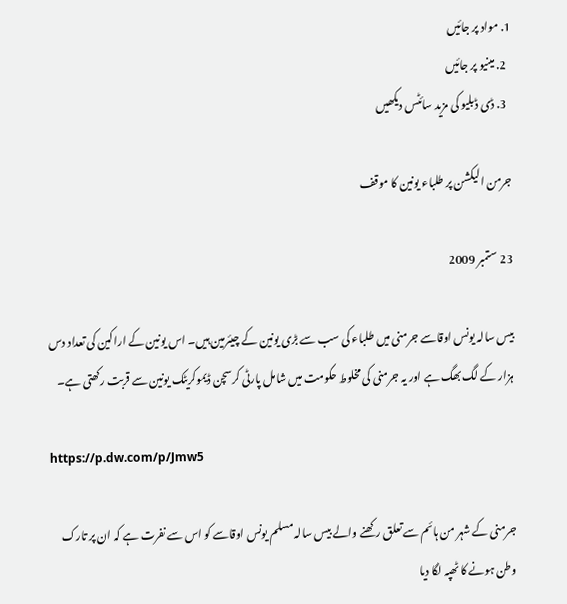1. مواد پر جائیں
  2. مینیو پر جائیں
  3. ڈی ڈبلیو کی مزید سائٹس دیکھیں

جرمن الیکشن پر طلباء یونین کا موقف

23 ستمبر 2009

بيس سالہ يونس اوقاسے جرمنی میں طلباء کی سب سے بڑی يونين کے چیئرمين ہيں۔ اس يونين کے اراکين کی تعداد دس ہزار کے لگ بھگ ہے اور يہ جرمنی کی مخلوط حکومت ميں شامل پارٹی کرسچن ڈيموکريٹک يونين سے قربت رکھتی ہے۔

https://p.dw.com/p/Jmw5

جرمنی کے شہر من ہائم سے تعلق رکھنے والے بيس سالہ مسلم يونس اوقاسے کو اس سے نفرت ہے کہ ان پر تارک وطن ہونے کا ٹھپہ لگا ديا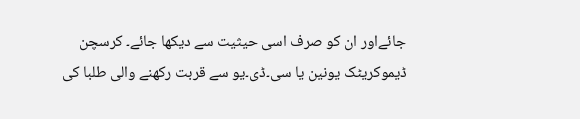جائےاور ان کو صرف اسی حيثيت سے ديکھا جائے۔ کرسچن ڈيموکريٹک يونين يا سی۔ڈی۔يو سے قربت رکھنے والی طلبا کی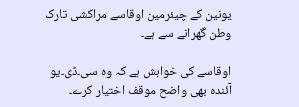يونين کے چیئرمين اوقاسے مراکشی تارک وطن گھرانے سے ہے۔

اوقاسے کی خواہش ہے کہ وہ سی۔ڈی۔يو آئندہ بھی واضح موقف اختيار کرے۔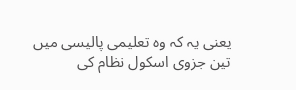يعنی يہ کہ وہ تعليمی پاليسی ميں تين جزوی اسکول نظام کی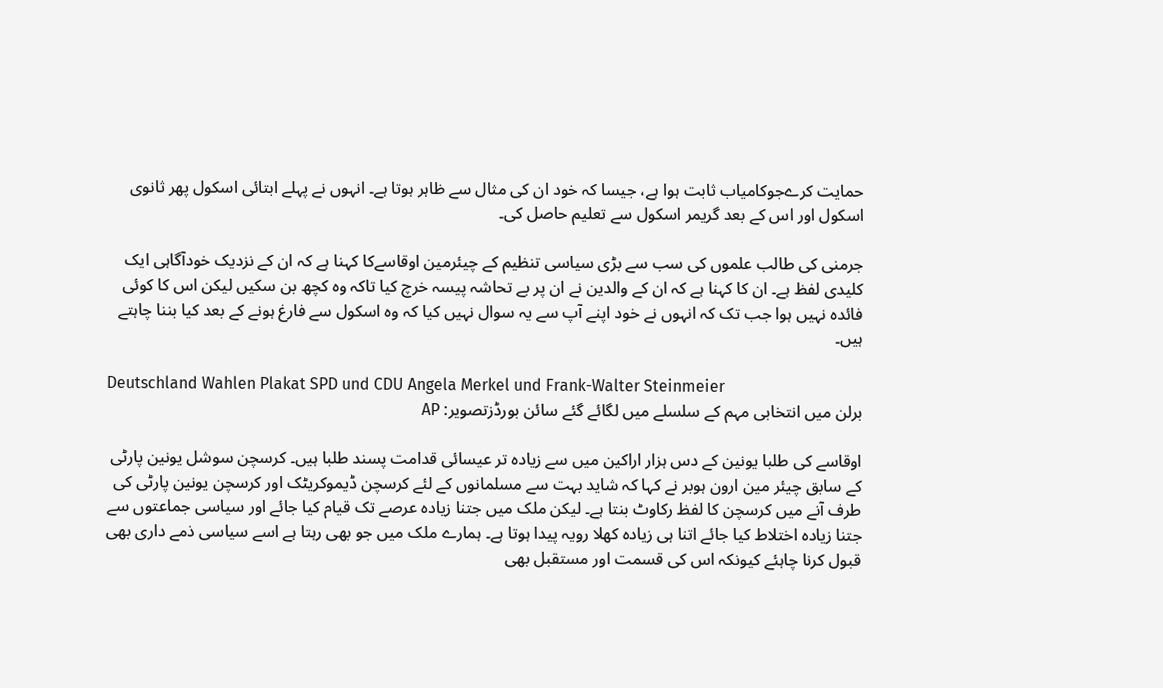حمايت کرےجوکامياب ثابت ہوا ہے، جيسا کہ خود ان کی مثال سے ظاہر ہوتا ہے۔ انہوں نے پہلے ابتائی اسکول پھر ثانوی اسکول اور اس کے بعد گريمر اسکول سے تعليم حاصل کی۔

جرمنی کی طالب علموں کی سب سے بڑی سياسی تنظيم کے چيئرمين اوقاسےکا کہنا ہے کہ ان کے نزديک خودآگاہی ايک کليدی لفظ ہے۔ ان کا کہنا ہے کہ ان کے والدين نے ان پر بے تحاشہ پيسہ خرچ کيا تاکہ وہ کچھ بن سکيں ليکن اس کا کوئی فائدہ نہيں ہوا جب تک کہ انہوں نے خود اپنے آپ سے يہ سوال نہيں کيا کہ وہ اسکول سے فارغ ہونے کے بعد کيا بننا چاہتے ہيں۔

Deutschland Wahlen Plakat SPD und CDU Angela Merkel und Frank-Walter Steinmeier
برلن میں انتخابی مہم کے سلسلے میں لگائے گئے سائن بورڈزتصویر: AP

اوقاسے کی طلبا يونين کے دس ہزار اراکين ميں سے زيادہ تر عيسائی قدامت پسند طلبا ہيں۔ کرسچن سوشل يونين پارٹی کے سابق چيئر مين ارون ہوبر نے کہا کہ شايد بہت سے مسلمانوں کے لئے کرسچن ڈيموکريٹک اور کرسچن يونين پارٹی کی طرف آنے ميں کرسچن کا لفظ رکاوٹ بنتا ہے۔ ليکن ملک ميں جتنا زيادہ عرصے تک قيام کيا جائے اور سياسی جماعتوں سے جتنا زيادہ اختلاط کيا جائے اتنا ہی زيادہ کھلا رويہ پيدا ہوتا ہے۔ ہمارے ملک ميں جو بھی رہتا ہے اسے سياسی ذمے داری بھی قبول کرنا چاہئے کيونکہ اس کی قسمت اور مستقبل بھی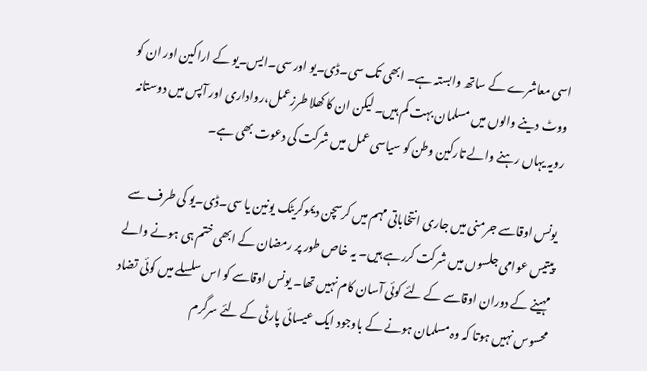اسی معاشرے کے ساتھ وابستہ ہے۔ ابھی تک سی۔ڈی۔يو اور سی۔ايس۔يو کے اراکين اور ان کو ووٹ دينے والوں ميں مسلمان بہت کم ہيں۔ ليکن ان کا کھلا طرزعمل،رواداری اور آپس ميں دوستانہ رويہ يہاں رہنے والے تارکين وطن کو سیاسی عمل ميں شرکت کی دعوت بھی ہے۔

يونس اوقاسے جرمنی ميں جاری انتخاباتی مہم ميں کرسچن ديموکريٹک يونين يا سی۔ڈی۔يو کی طرف سے پيتيس عوامی جلسوں ميں شرکت کررہے ہيں۔ يہ خاص طور پر رمضان کے ابھی ختم ہی ہونے والے مہينے کے دوران اوقاسے کے لئے کوئی آسان کام نہيں تھا۔ يونس اوقاسے کو اس سلسلے ميں کوئی تضاد محسوس نہيں ہوتا کہ وہ مسلمان ہونے کے باوجود ايک عيسائی پارٹی کے لئے سرگرم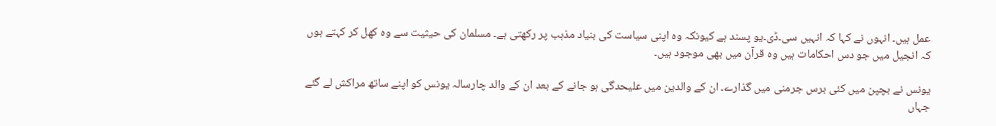عمل ہيں۔ انہوں نے کہا کہ انہیں سی۔ڈی۔يو پسند ہے کيونکہ وہ اپنی سياست کی بنياد مذہب پر رکھتی ہے۔ مسلمان کی حيثيت سے وہ کھل کر کہتے ہوں کہ انجيل ميں جو دس احکامات ہيں وہ قرآن ميں بھی موجود ہيں۔

يونس نے بچپن ميں کئی برس جرمنی ميں گذارے۔ ان کے والدين ميں عليحدگی ہو جانے کے بعد ان کے والد چارسالہ يونس کو اپنے ساتھ مراکش لے گئے جہاں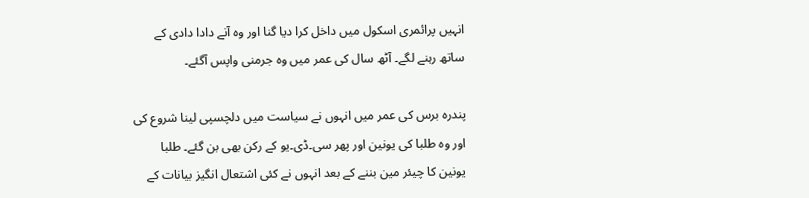انہيں پرائمری اسکول ميں داخل کرا ديا گنا اور وہ آنے دادا دادی کے ساتھ رہنے لگے۔ آٹھ سال کی عمر ميں وہ جرمنی واپس آگئے۔

پندرہ برس کی عمر ميں انہوں نے سياست ميں دلچسپی لينا شروع کی اور وہ طلبا کی يونين اور پھر سی۔ڈی۔يو کے رکن بھی بن گئے۔ طلبا يونين کا چيئر مين بننے کے بعد انہوں نے کئی اشتعال انگيز بيانات کے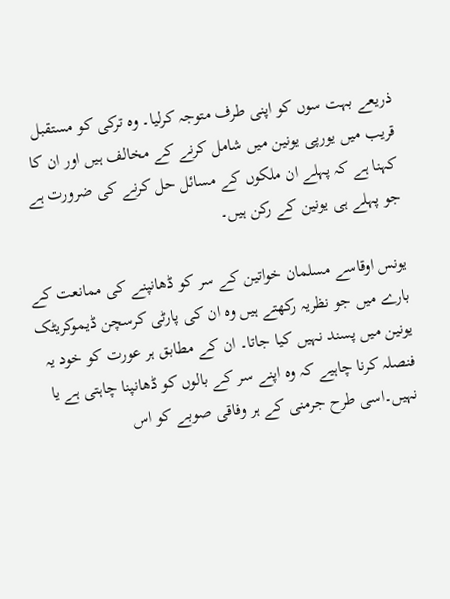ذريعے بہت سوں کو اپنی طرف متوجہ کرليا۔ وہ ترکی کو مستقبل قريب ميں يورپی يونين ميں شامل کرنے کے مخالف ہيں اور ان کا کہنا ہے کہ پہلے ان ملکوں کے مسائل حل کرنے کی ضرورت ہے جو پہلے ہی يونين کے رکن ہيں۔

يونس اوقاسے مسلمان خواتين کے سر کو ڈھانپنے کی ممانعت کے بارے ميں جو نظريہ رکھتے ہیں وہ ان کی پارٹی کرسچن ڈيموکريٹک يونين ميں پسند نہيں کيا جاتا۔ ان کے مطابق ہر عورت کو خود يہ فنصلہ کرنا چاہيے کہ وہ اپنے سر کے بالوں کو ڈھانپنا چاہتی ہے يا نہيں۔اسی طرح جرمنی کے ہر وفاقی صوبے کو اس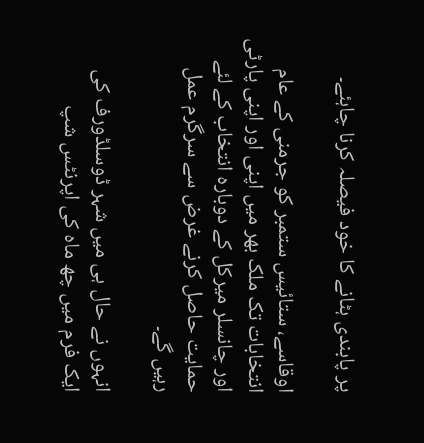پر پابندی ہٹانے کا خود فيصلہ کرنا چاہئے۔

اوقاسے، ستائيس ستمبر کو جرمنی کے عام انتخابات تک ملک بھر ميں اپنی اور اپنی پارٹی اور چانسلر ميرکل کے دوبارہ انتخاب کے لئے حمايت حاصل کرنے غرض سے سرگرم عمل رہيں گے۔

انہوں نے حال ہی ميں شہر ڈوسلڈورف کی ايک فرم میں چھ ماہ کی اپرنٹس شپ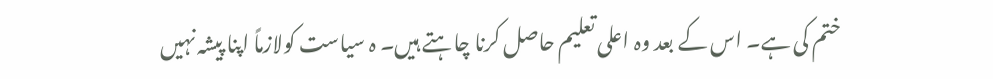ختم کی ہے۔ اس کے بعد وہ اعلی تعليم حاصل کرنا چاہتے ہيں۔ ہ سياست کولازماً اپنا پيشہ نہيں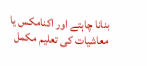بنانا چاہتے اور اکنامکس يا معاشيات کی تعليم مکمل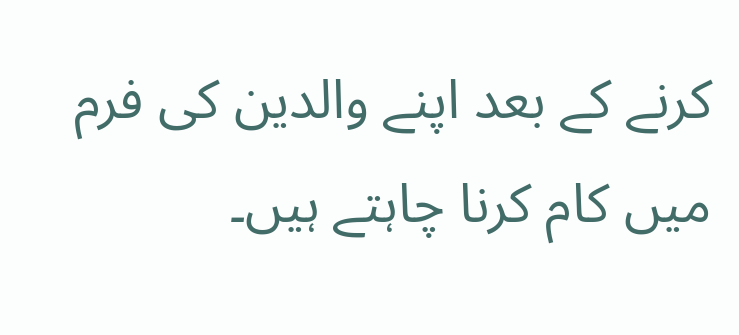کرنے کے بعد اپنے والدين کی فرم ميں کام کرنا چاہتے ہيں۔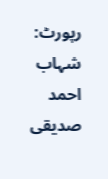رپورٹ: شہاب احمد صدیقی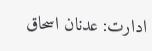ادارت: عدنان اسحاق